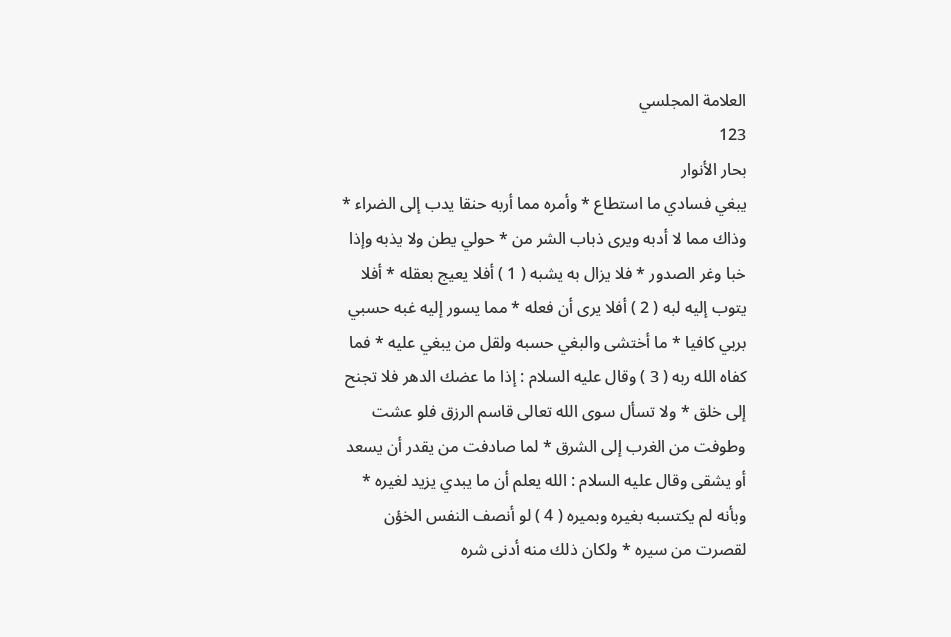العلامة المجلسي
123
بحار الأنوار
يبغي فسادي ما استطاع * وأمره مما أربه حنقا يدب إلى الضراء * وذاك مما لا أدبه ويرى ذباب الشر من * حولي يطن ولا يذبه وإذا خبا وغر الصدور * فلا يزال به يشبه ( 1 ) أفلا يعيج بعقله * أفلا يتوب إليه لبه ( 2 ) أفلا يرى أن فعله * مما يسور إليه غبه حسبي بربي كافيا * ما أختشى والبغي حسبه ولقل من يبغي عليه * فما كفاه الله ربه ( 3 ) وقال عليه السلام : إذا ما عضك الدهر فلا تجنح إلى خلق * ولا تسأل سوى الله تعالى قاسم الرزق فلو عشت وطوفت من الغرب إلى الشرق * لما صادفت من يقدر أن يسعد أو يشقى وقال عليه السلام : الله يعلم أن ما يبدي يزيد لغيره * وبأنه لم يكتسبه بغيره وبميره ( 4 ) لو أنصف النفس الخؤن لقصرت من سيره * ولكان ذلك منه أدنى شره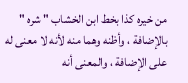من خيره كذا بخط ابن الخشاب " شره " بالإضافة ، وأظنه وهما منه لأنه لا معنى له على الإضافة ، والمعنى أنه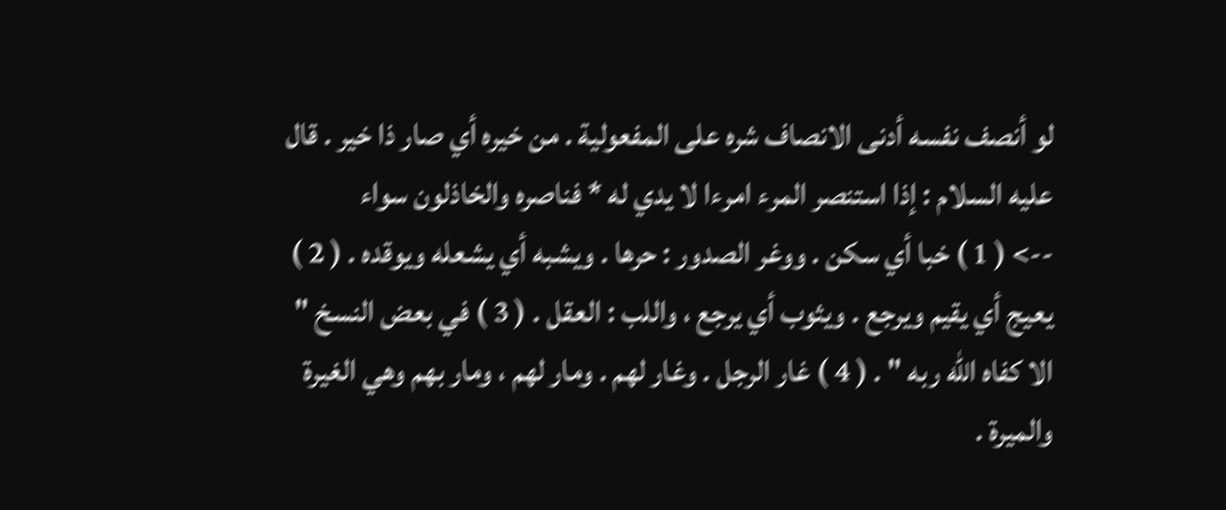لو أنصف نفسه أدنى الانصاف شره على المفعولية . من خيره أي صار ذا خير . قال عليه السلام : إذا استنصر المرء امرءا لا يدي له * فناصره والخاذلون سواء
--> ( 1 ) خبا أي سكن . ووغر الصدور : حرها . ويشبه أي يشعله ويوقده . ( 2 ) يعيج أي يقيم ويرجع . ويثوب أي يرجع ، واللب : العقل . ( 3 ) في بعض النسخ " الا كفاه الله ربه " . ( 4 ) غار الرجل . وغار لهم . ومار لهم ، ومار بهم وهي الغيرة والميرة .